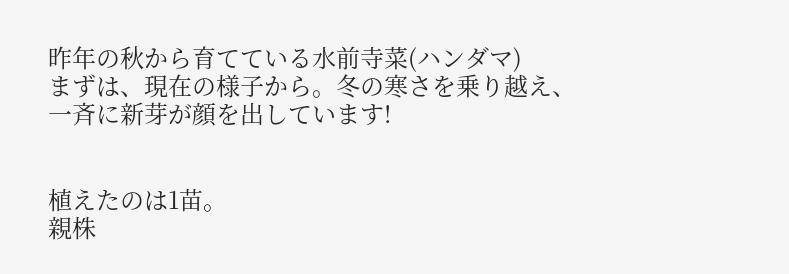昨年の秋から育てている水前寺菜(ハンダマ)
まずは、現在の様子から。冬の寒さを乗り越え、一斉に新芽が顔を出しています!


植えたのは1苗。
親株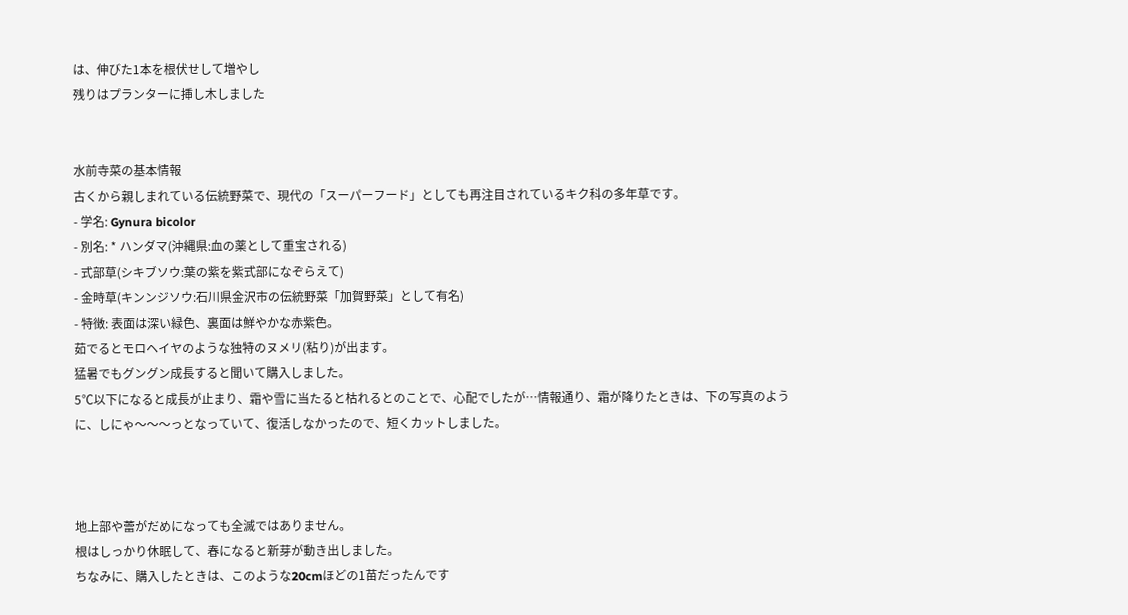は、伸びた1本を根伏せして増やし
残りはプランターに挿し木しました


水前寺菜の基本情報
古くから親しまれている伝統野菜で、現代の「スーパーフード」としても再注目されているキク科の多年草です。
- 学名: Gynura bicolor
- 別名: * ハンダマ(沖縄県:血の薬として重宝される)
- 式部草(シキブソウ:葉の紫を紫式部になぞらえて)
- 金時草(キンンジソウ:石川県金沢市の伝統野菜「加賀野菜」として有名)
- 特徴: 表面は深い緑色、裏面は鮮やかな赤紫色。
茹でるとモロヘイヤのような独特のヌメリ(粘り)が出ます。
猛暑でもグングン成長すると聞いて購入しました。
5℃以下になると成長が止まり、霜や雪に当たると枯れるとのことで、心配でしたが…情報通り、霜が降りたときは、下の写真のように、しにゃ〜〜〜っとなっていて、復活しなかったので、短くカットしました。



地上部や蕾がだめになっても全滅ではありません。
根はしっかり休眠して、春になると新芽が動き出しました。
ちなみに、購入したときは、このような20cmほどの1苗だったんです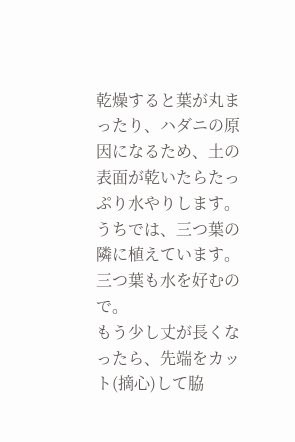乾燥すると葉が丸まったり、ハダニの原因になるため、土の表面が乾いたらたっぷり水やりします。うちでは、三つ葉の隣に植えています。三つ葉も水を好むので。
もう少し丈が長くなったら、先端をカット(摘心)して脇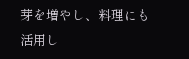芽を増やし、料理にも活用し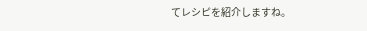てレシピを紹介しますね。